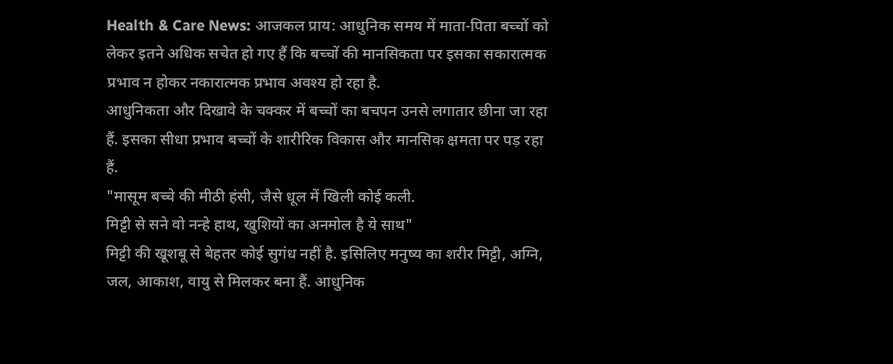Health & Care News: आजकल प्राय: आधुनिक समय में माता-पिता बच्चों को लेकर इतने अधिक सचेत हो गए हैं कि बच्चों की मानसिकता पर इसका सकारात्मक प्रभाव न होकर नकारात्मक प्रभाव अवश्य हो रहा है.
आधुनिकता और दिखावे के चक्कर में बच्चों का बचपन उनसे लगातार छीना जा रहा हैं. इसका सीधा प्रभाव बच्चों के शारीरिक विकास और मानसिक क्षमता पर पड़ रहा हैं.
"मासूम बच्चे की मीठी हंसी, जैसे धूल में खिली कोई कली.
मिट्टी से सने वो नन्हे हाथ, खुशियों का अनमोल है ये साथ"
मिट्टी की खूशबू से बेहतर कोई सुगंध नहीं है. इसिलिए मनुष्य का शरीर मिट्टी, अग्नि, जल, आकाश, वायु से मिलकर बना हैं. आधुनिक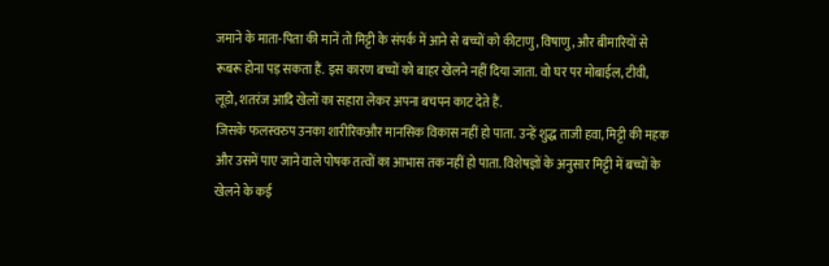जमाने के माता-पिता की मानें तो मिट्टी के संपर्क में आने से बच्चों को कीटाणु, विषाणु, और बीमारियों से रूबरू होना पड़ सकता हैं. इस कारण बच्चों को बाहर खेलने नहीं दिया जाता. वो घर पर मोबाईल, टीवी, लूडो, शतरंज आदि खेलों का सहारा लेकर अपना बचपन काट देते हैं.
जिसके फलस्वरुप उनका शारीरिकऔर मानसिक विकास नहीं हो पाता. उन्हें शुद्ध ताजी हवा, मिट्टी की महक और उसमें पाए जाने वाले पोषक तत्वों का आभास तक नहीं हो पाता. विशेषज्ञों के अनुसार मिट्टी में बच्चों के खेलने के कई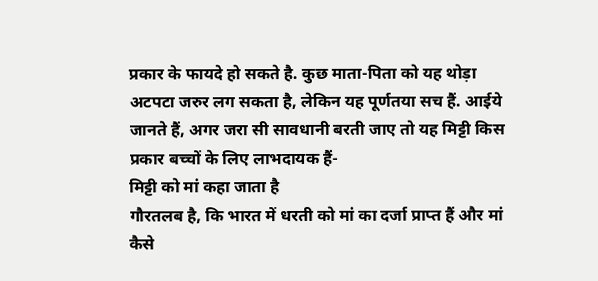प्रकार के फायदे हो सकते है. कुछ माता-पिता को यह थोड़ा अटपटा जरुर लग सकता है, लेकिन यह पूर्णतया सच हैं. आईये जानते हैं, अगर जरा सी सावधानी बरती जाए तो यह मिट्टी किस प्रकार बच्चों के लिए लाभदायक हैं-
मिट्टी को मां कहा जाता है
गौरतलब है, कि भारत में धरती को मां का दर्जा प्राप्त हैं और मां कैसे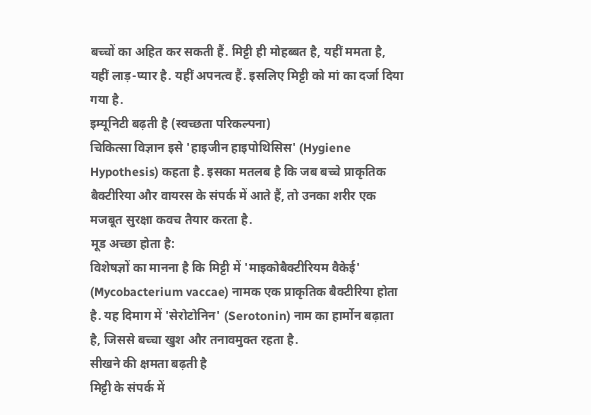बच्चों का अहित कर सकती हैं. मिट्टी ही मोहब्बत है, यहीं ममता है, यहीं लाड़-प्यार है. यहीं अपनत्व हैं. इसलिए मिट्टी को मां का दर्जा दिया गया है.
इम्यूनिटी बढ़ती है (स्वच्छता परिकल्पना)
चिकित्सा विज्ञान इसे 'हाइजीन हाइपोथिसिस' (Hygiene Hypothesis) कहता है. इसका मतलब है कि जब बच्चे प्राकृतिक बैक्टीरिया और वायरस के संपर्क में आते हैं, तो उनका शरीर एक मजबूत सुरक्षा कवच तैयार करता है.
मूड अच्छा होता है:
विशेषज्ञों का मानना है कि मिट्टी में 'माइकोबैक्टीरियम वैकेई' (Mycobacterium vaccae) नामक एक प्राकृतिक बैक्टीरिया होता है. यह दिमाग में 'सेरोटोनिन' (Serotonin) नाम का हार्मोन बढ़ाता है, जिससे बच्चा खुश और तनावमुक्त रहता है.
सीखने की क्षमता बढ़ती है
मिट्टी के संपर्क में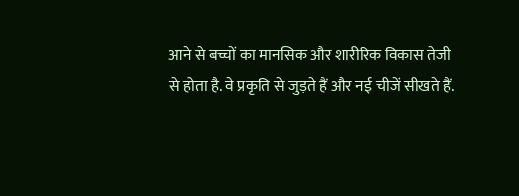आने से बच्चों का मानसिक और शारीरिक विकास तेजी से होता है. वे प्रकृति से जुड़ते हैं और नई चीजें सीखते हैं.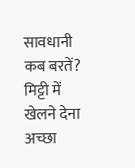सावधानी कब बरतें?
मिट्टी में खेलने देना अच्छा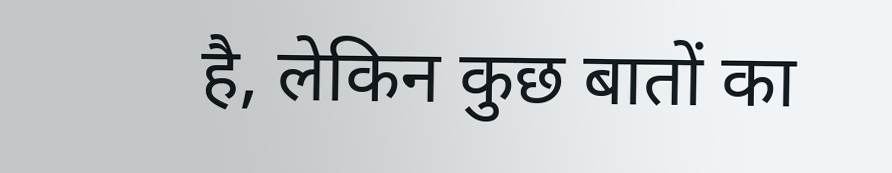है, लेकिन कुछ बातों का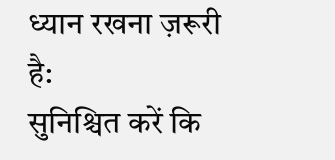ध्यान रखना ज़रूरी है:
सुनिश्चित करें कि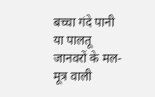बच्चा गंदे पानी या पालतू जानवरों के मल-मूत्र वाली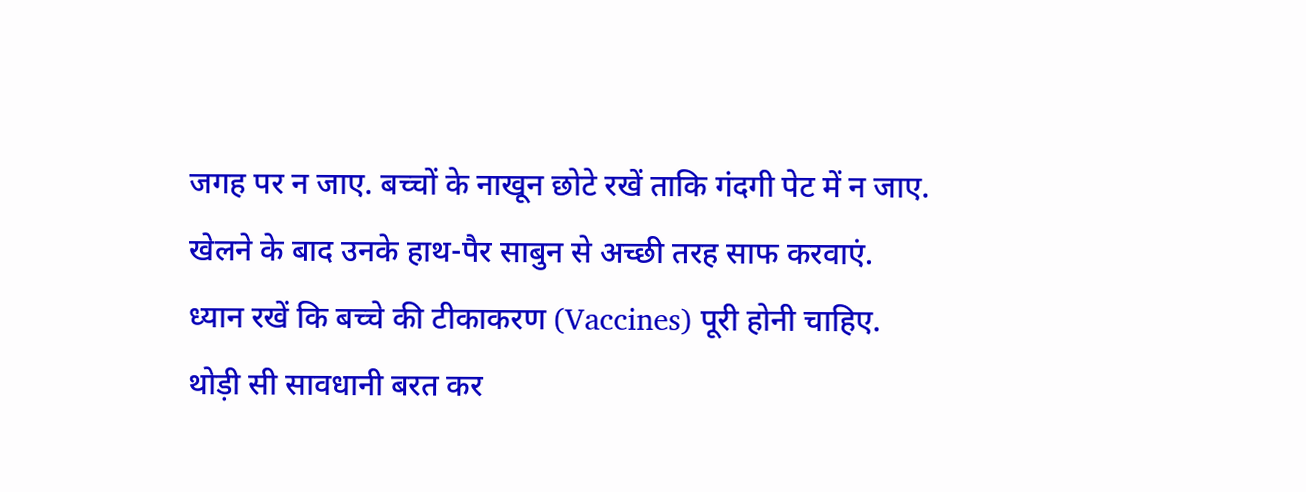जगह पर न जाए. बच्चों के नाखून छोटे रखें ताकि गंदगी पेट में न जाए. खेलने के बाद उनके हाथ-पैर साबुन से अच्छी तरह साफ करवाएं.
ध्यान रखें कि बच्चे की टीकाकरण (Vaccines) पूरी होनी चाहिए.
थोड़ी सी सावधानी बरत कर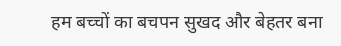हम बच्चों का बचपन सुखद और बेहतर बना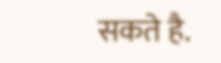सकते है.